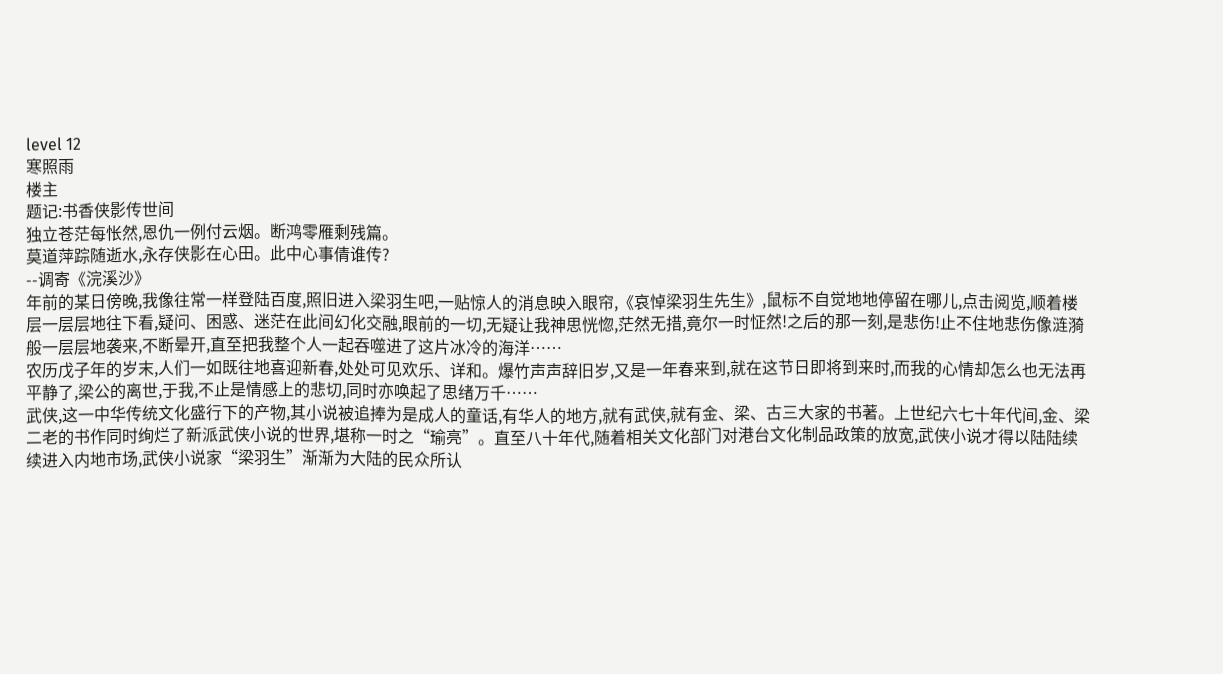level 12
寒照雨
楼主
题记:书香侠影传世间
独立苍茫每怅然,恩仇一例付云烟。断鸿零雁剩残篇。
莫道萍踪随逝水,永存侠影在心田。此中心事倩谁传?
--调寄《浣溪沙》
年前的某日傍晚,我像往常一样登陆百度,照旧进入梁羽生吧,一贴惊人的消息映入眼帘,《哀悼梁羽生先生》,鼠标不自觉地地停留在哪儿,点击阅览,顺着楼层一层层地往下看,疑问、困惑、迷茫在此间幻化交融,眼前的一切,无疑让我神思恍惚,茫然无措,竟尔一时怔然!之后的那一刻,是悲伤!止不住地悲伤像涟漪般一层层地袭来,不断晕开,直至把我整个人一起吞噬进了这片冰冷的海洋……
农历戊子年的岁末,人们一如既往地喜迎新春,处处可见欢乐、详和。爆竹声声辞旧岁,又是一年春来到,就在这节日即将到来时,而我的心情却怎么也无法再平静了,梁公的离世,于我,不止是情感上的悲切,同时亦唤起了思绪万千……
武侠,这一中华传统文化盛行下的产物,其小说被追捧为是成人的童话,有华人的地方,就有武侠,就有金、梁、古三大家的书著。上世纪六七十年代间,金、梁二老的书作同时绚烂了新派武侠小说的世界,堪称一时之“瑜亮”。直至八十年代,随着相关文化部门对港台文化制品政策的放宽,武侠小说才得以陆陆续续进入内地市场,武侠小说家“梁羽生”渐渐为大陆的民众所认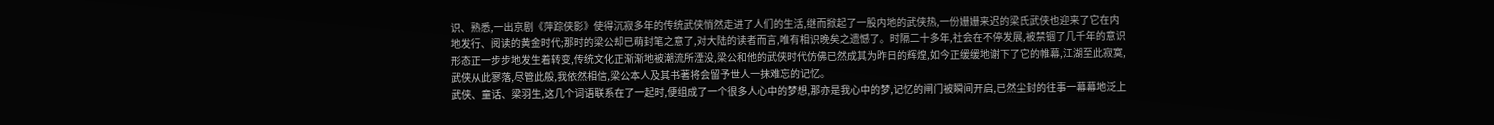识、熟悉,一出京剧《萍踪侠影》使得沉寂多年的传统武侠悄然走进了人们的生活,继而掀起了一股内地的武侠热,一份姗姗来迟的梁氏武侠也迎来了它在内地发行、阅读的黄金时代;那时的梁公却已萌封笔之意了,对大陆的读者而言,唯有相识晚矣之遗憾了。时隔二十多年,社会在不停发展,被禁锢了几千年的意识形态正一步步地发生着转变,传统文化正渐渐地被潮流所湮没,梁公和他的武侠时代仿佛已然成其为昨日的辉煌,如今正缓缓地谢下了它的帷幕,江湖至此寂寞,武侠从此寥落,尽管此般,我依然相信,梁公本人及其书著将会留予世人一抹难忘的记忆。
武侠、童话、梁羽生,这几个词语联系在了一起时,便组成了一个很多人心中的梦想,那亦是我心中的梦,记忆的闸门被瞬间开启,已然尘封的往事一幕幕地泛上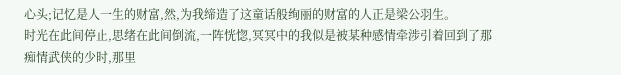心头;记忆是人一生的财富,然,为我缔造了这童话般绚丽的财富的人正是梁公羽生。
时光在此间停止,思绪在此间倒流,一阵恍惚,冥冥中的我似是被某种感情牵涉引着回到了那痴情武侠的少时,那里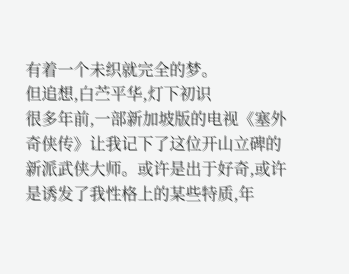有着一个未织就完全的梦。
但追想,白苎平华,灯下初识
很多年前,一部新加坡版的电视《塞外奇侠传》让我记下了这位开山立碑的新派武侠大师。或许是出于好奇,或许是诱发了我性格上的某些特质,年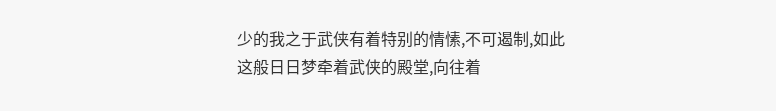少的我之于武侠有着特别的情愫,不可遏制,如此这般日日梦牵着武侠的殿堂,向往着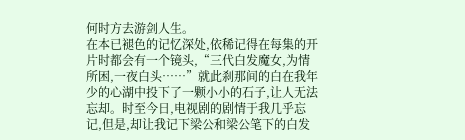何时方去游剑人生。
在本已褪色的记忆深处,依稀记得在每集的开片时都会有一个镜头,“三代白发魔女,为情所困,一夜白头……”就此刹那间的白在我年少的心湖中投下了一颗小小的石子,让人无法忘却。时至今日,电视剧的剧情于我几乎忘记,但是,却让我记下梁公和梁公笔下的白发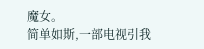魔女。
简单如斯,一部电视引我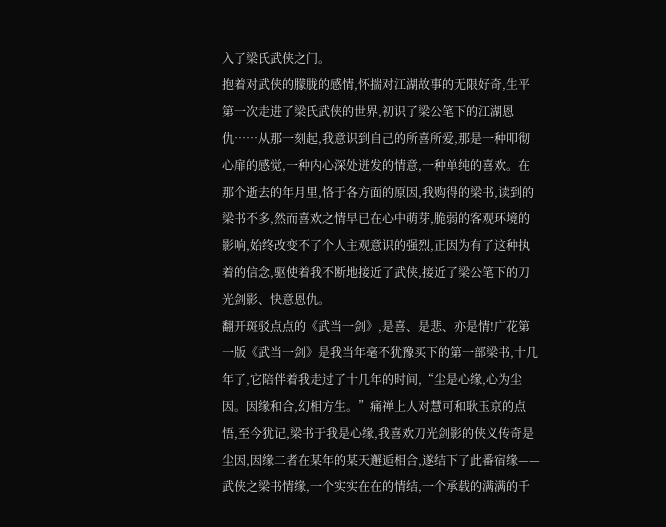入了梁氏武侠之门。
抱着对武侠的朦胧的感情,怀揣对江湖故事的无限好奇,生平第一次走进了梁氏武侠的世界,初识了梁公笔下的江湖恩仇……从那一刻起,我意识到自己的所喜所爱,那是一种叩彻心扉的感觉,一种内心深处迸发的情意,一种单纯的喜欢。在那个逝去的年月里,恪于各方面的原因,我购得的梁书,读到的梁书不多,然而喜欢之情早已在心中萌芽,脆弱的客观环境的影响,始终改变不了个人主观意识的强烈,正因为有了这种执着的信念,驱使着我不断地接近了武侠,接近了梁公笔下的刀光剑影、快意恩仇。
翻开斑驳点点的《武当一剑》,是喜、是悲、亦是情!广花第一版《武当一剑》是我当年毫不犹豫买下的第一部梁书,十几年了,它陪伴着我走过了十几年的时间,“尘是心缘,心为尘因。因缘和合,幻相方生。”痛禅上人对慧可和耿玉京的点悟,至今犹记,梁书于我是心缘,我喜欢刀光剑影的侠义传奇是尘因,因缘二者在某年的某天邂逅相合,遂结下了此番宿缘——武侠之梁书情缘,一个实实在在的情结,一个承载的满满的千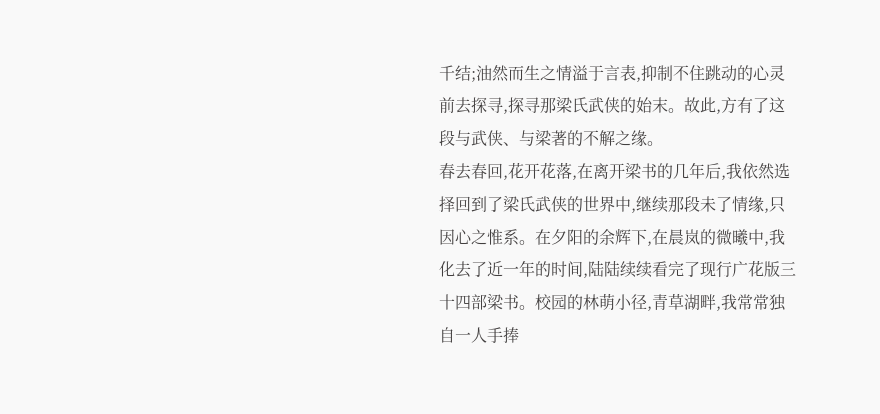千结;油然而生之情溢于言表,抑制不住跳动的心灵前去探寻,探寻那梁氏武侠的始末。故此,方有了这段与武侠、与梁著的不解之缘。
春去春回,花开花落,在离开梁书的几年后,我依然选择回到了梁氏武侠的世界中,继续那段未了情缘,只因心之惟系。在夕阳的余辉下,在晨岚的微曦中,我化去了近一年的时间,陆陆续续看完了现行广花版三十四部梁书。校园的林萌小径,青草湖畔,我常常独自一人手捧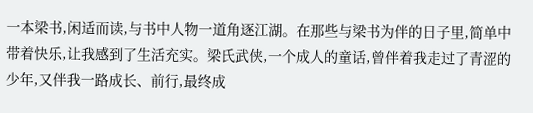一本梁书,闲适而读,与书中人物一道角逐江湖。在那些与梁书为伴的日子里,简单中带着快乐,让我感到了生活充实。梁氏武侠,一个成人的童话,曾伴着我走过了青涩的少年,又伴我一路成长、前行,最终成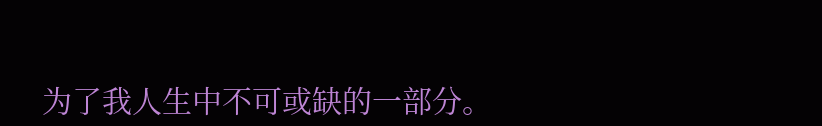为了我人生中不可或缺的一部分。